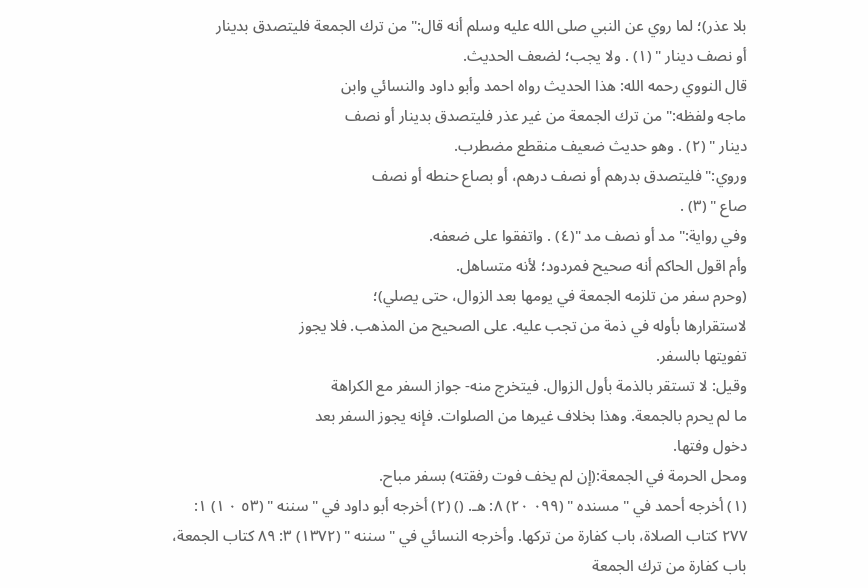بلا عذر)؛ لما روي عن النبي صلى الله عليه وسلم أنه قال:" من ترك الجمعة فليتصدق بدينار
أو نصف دينار " (١) . ولا يجب؛ لضعف الحديث.
قال النووي رحمه الله: هذا الحديث رواه احمد وأبو داود والنسائي وابن
ماجه ولفظه:" من ترك الجمعة من غير عذر فليتصدق بدينار أو نصف
دينار " (٢) . وهو حديث ضعيف منقطع مضطرب.
وروي:" فليتصدق بدرهم أو نصف درهم، أو بصاع حنطه أو نصف
صاع " (٣) .
وفي رواية:" مد أو نصف مد "(٤) . واتفقوا على ضعفه.
وأم اقول الحاكم أنه صحيح فمردود؛ لأنه متساهل.
(وحرم سفر من تلزمه الجمعة في يومها بعد الزوال، حتى يصلي)؛
لاستقرارها بأوله في ذمة من تجب عليه. على الصحيح من المذهب. فلا يجوز
تفويتها بالسفر.
وقيل: لا تستقر بالذمة بأول الزوال. فيتخرج منه- جواز السفر مع الكراهة
ما لم يحرم بالجمعة. وهذا بخلاف غيرها من الصلوات. فإنه يجوز السفر بعد
دخول وفتها.
ومحل الحرمة في الجمعة:(إن لم يخف فوت رفقته) بسفر مباح.
(١) أخرجه أحمد في " مسنده " (٠٩٩ ٢٠) ٨: هـ. () (٢) أخرجه أبو داود في " سننه " (٥٣ ٠ ١) ١: ٢٧٧ كتاب الصلاة، باب كفارة من تركها. وأخرجه النسائي في " سننه " (١٣٧٢) ٣: ٨٩ كتاب الجمعة، باب كفارة من ترك الجمعة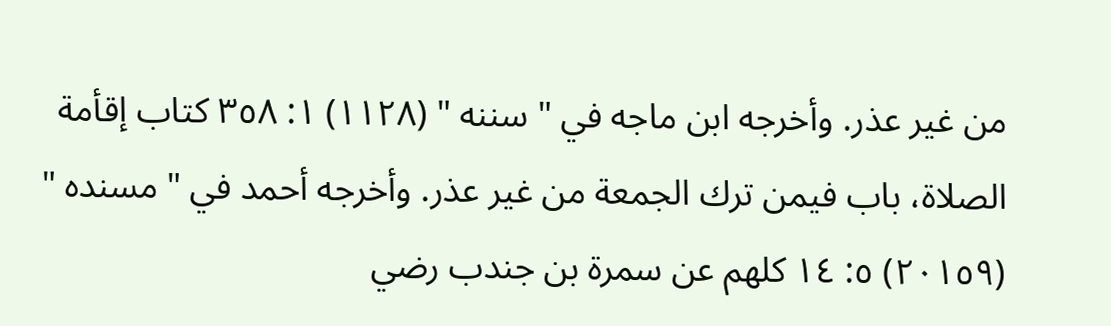من غير عذر. وأخرجه ابن ماجه في " سننه " (١١٢٨) ١: ٣٥٨ كتاب إقأمة الصلاة، باب فيمن ترك الجمعة من غير عذر. وأخرجه أحمد في " مسنده " (٢٠١٥٩) ٥: ١٤ كلهم عن سمرة بن جندب رضي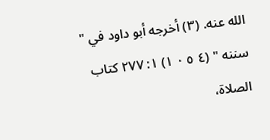الله عنه. (٣) أخرجه أبو داود في " سننه " (٤ ٥ ٠ ١) ١: ٢٧٧ كتاب الصلاة،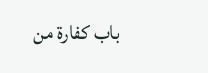باب كفارة من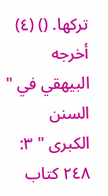تركها. () (٤) أخرجه البيهقي في " السنن الكبرى " ٣: ٢٤٨ كتاب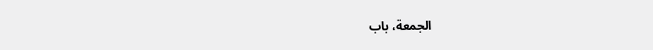الجمعة، باب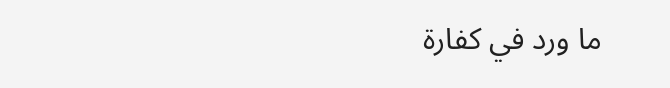ما ورد في كفارة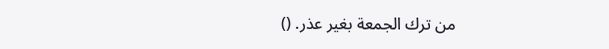من ترك الجمعة بغير عذر. ()